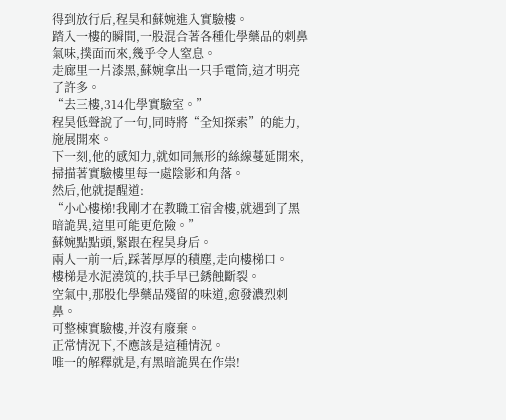得到放行后,程昊和蘇婉進入實驗樓。
踏入一樓的瞬間,一股混合著各種化學藥品的刺鼻氣味,撲面而來,幾乎令人窒息。
走廊里一片漆黑,蘇婉拿出一只手電筒,這才明亮了許多。
“去三樓,314化學實驗室。”
程昊低聲說了一句,同時將“全知探索”的能力,施展開來。
下一刻,他的感知力,就如同無形的絲線蔓延開來,掃描著實驗樓里每一處陰影和角落。
然后,他就提醒道:
“小心樓梯!我剛才在教職工宿舍樓,就遇到了黑暗詭異,這里可能更危險。”
蘇婉點點頭,緊跟在程昊身后。
兩人一前一后,踩著厚厚的積塵,走向樓梯口。
樓梯是水泥澆筑的,扶手早已銹蝕斷裂。
空氣中,那股化學藥品殘留的味道,愈發濃烈刺鼻。
可整棟實驗樓,并沒有廢棄。
正常情況下,不應該是這種情況。
唯一的解釋就是,有黑暗詭異在作祟!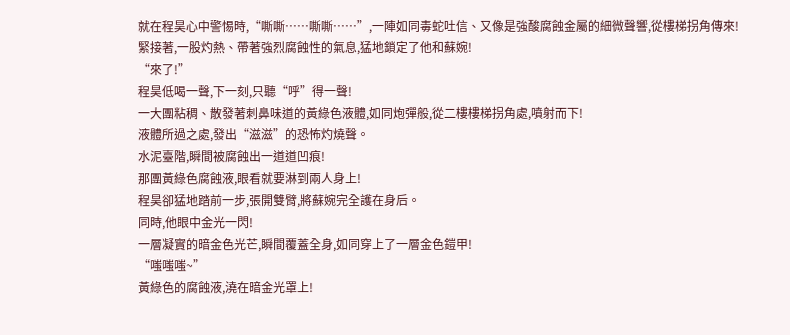就在程昊心中警惕時,“嘶嘶……嘶嘶……”,一陣如同毒蛇吐信、又像是強酸腐蝕金屬的細微聲響,從樓梯拐角傳來!
緊接著,一股灼熱、帶著強烈腐蝕性的氣息,猛地鎖定了他和蘇婉!
“來了!”
程昊低喝一聲,下一刻,只聽“呼”得一聲!
一大團粘稠、散發著刺鼻味道的黃綠色液體,如同炮彈般,從二樓樓梯拐角處,噴射而下!
液體所過之處,發出“滋滋”的恐怖灼燒聲。
水泥臺階,瞬間被腐蝕出一道道凹痕!
那團黃綠色腐蝕液,眼看就要淋到兩人身上!
程昊卻猛地踏前一步,張開雙臂,將蘇婉完全護在身后。
同時,他眼中金光一閃!
一層凝實的暗金色光芒,瞬間覆蓋全身,如同穿上了一層金色鎧甲!
“嗤嗤嗤~”
黃綠色的腐蝕液,澆在暗金光罩上!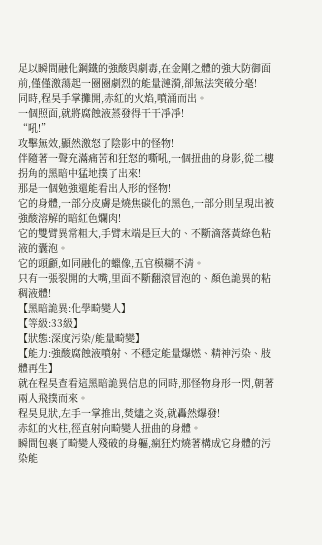足以瞬間融化鋼鐵的強酸與劇毒,在金剛之體的強大防御面前,僅僅激蕩起一圈圈劇烈的能量漣漪,卻無法突破分毫!
同時,程昊手掌攤開,赤紅的火焰,噴涌而出。
一個照面,就將腐蝕液蒸發得干干凈凈!
“吼!”
攻擊無效,顯然激怒了陰影中的怪物!
伴隨著一聲充滿痛苦和狂怒的嘶吼,一個扭曲的身影,從二樓拐角的黑暗中猛地撲了出來!
那是一個勉強還能看出人形的怪物!
它的身體,一部分皮膚是燒焦碳化的黑色,一部分則呈現出被強酸溶解的暗紅色爛肉!
它的雙臂異常粗大,手臂末端是巨大的、不斷滴落黃綠色粘液的囊泡。
它的頭顱,如同融化的蠟像,五官模糊不清。
只有一張裂開的大嘴,里面不斷翻滾冒泡的、顏色詭異的粘稠液體!
【黑暗詭異:化學畸變人】
【等級:33級】
【狀態:深度污染/能量畸變】
【能力:強酸腐蝕液噴射、不穩定能量爆燃、精神污染、肢體再生】
就在程昊查看這黑暗詭異信息的同時,那怪物身形一閃,朝著兩人飛撲而來。
程昊見狀,左手一掌推出,焚燼之炎,就轟然爆發!
赤紅的火柱,徑直射向畸變人扭曲的身體。
瞬間包裹了畸變人殘破的身軀,瘋狂灼燒著構成它身體的污染能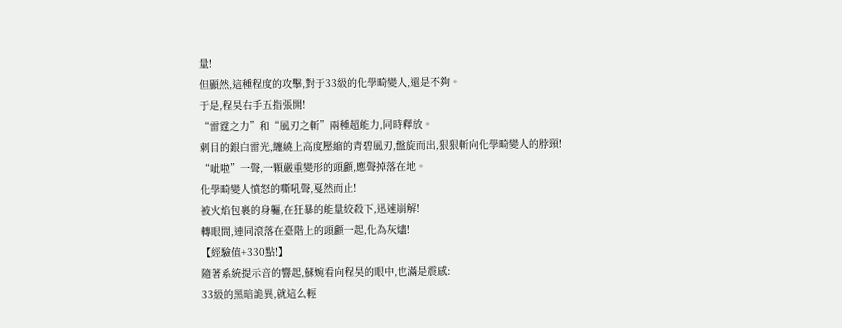量!
但顯然,這種程度的攻擊,對于33級的化學畸變人,還是不夠。
于是,程昊右手五指張開!
“雷霆之力”和“風刃之斬”兩種超能力,同時釋放。
刺目的銀白雷光,纏繞上高度壓縮的青碧風刃,盤旋而出,狠狠斬向化學畸變人的脖頸!
“呲啦”一聲,一顆嚴重變形的頭顱,應聲掉落在地。
化學畸變人憤怒的嘶吼聲,戛然而止!
被火焰包裹的身軀,在狂暴的能量絞殺下,迅速崩解!
轉眼間,連同滾落在臺階上的頭顱一起,化為灰燼!
【經驗值+330點!】
隨著系統提示音的響起,蘇婉看向程昊的眼中,也滿是震感:
33級的黑暗詭異,就這么輕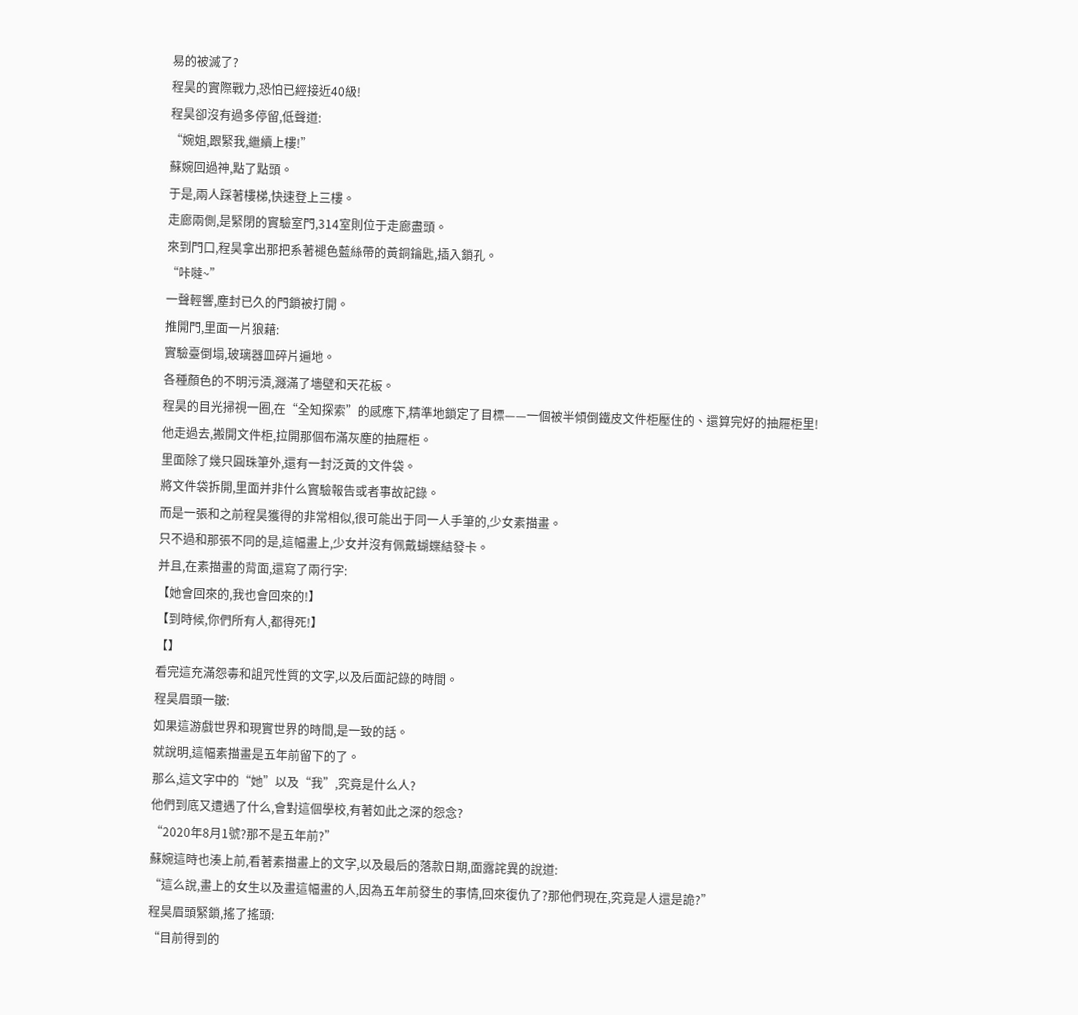易的被滅了?
程昊的實際戰力,恐怕已經接近40級!
程昊卻沒有過多停留,低聲道:
“婉姐,跟緊我,繼續上樓!”
蘇婉回過神,點了點頭。
于是,兩人踩著樓梯,快速登上三樓。
走廊兩側,是緊閉的實驗室門,314室則位于走廊盡頭。
來到門口,程昊拿出那把系著褪色藍絲帶的黃銅鑰匙,插入鎖孔。
“咔噠~”
一聲輕響,塵封已久的門鎖被打開。
推開門,里面一片狼藉:
實驗臺倒塌,玻璃器皿碎片遍地。
各種顏色的不明污漬,濺滿了墻壁和天花板。
程昊的目光掃視一圈,在“全知探索”的感應下,精準地鎖定了目標——一個被半傾倒鐵皮文件柜壓住的、還算完好的抽屜柜里!
他走過去,搬開文件柜,拉開那個布滿灰塵的抽屜柜。
里面除了幾只圓珠筆外,還有一封泛黃的文件袋。
將文件袋拆開,里面并非什么實驗報告或者事故記錄。
而是一張和之前程昊獲得的非常相似,很可能出于同一人手筆的,少女素描畫。
只不過和那張不同的是,這幅畫上,少女并沒有佩戴蝴蝶結發卡。
并且,在素描畫的背面,還寫了兩行字:
【她會回來的,我也會回來的!】
【到時候,你們所有人,都得死!】
【】
看完這充滿怨毒和詛咒性質的文字,以及后面記錄的時間。
程昊眉頭一皺:
如果這游戲世界和現實世界的時間,是一致的話。
就說明,這幅素描畫是五年前留下的了。
那么,這文字中的“她”以及“我”,究竟是什么人?
他們到底又遭遇了什么,會對這個學校,有著如此之深的怨念?
“2020年8月1號?那不是五年前?”
蘇婉這時也湊上前,看著素描畫上的文字,以及最后的落款日期,面露詫異的說道:
“這么說,畫上的女生以及畫這幅畫的人,因為五年前發生的事情,回來復仇了?那他們現在,究竟是人還是詭?”
程昊眉頭緊鎖,搖了搖頭:
“目前得到的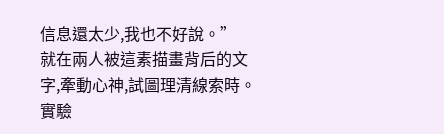信息還太少,我也不好說。”
就在兩人被這素描畫背后的文字,牽動心神,試圖理清線索時。
實驗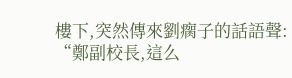樓下,突然傳來劉瘸子的話語聲:
“鄭副校長,這么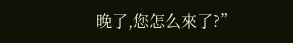晚了,您怎么來了?”